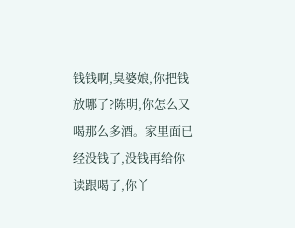钱钱啊,臭婆娘,你把钱放哪了?陈明,你怎么又喝那么多酒。家里面已经没钱了,没钱再给你读跟喝了,你丫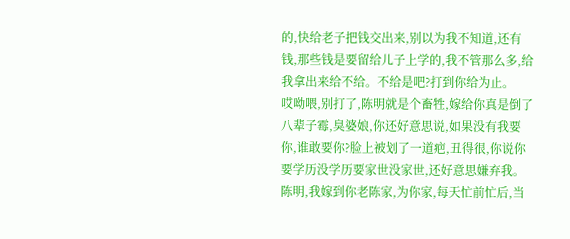的,快给老子把钱交出来,别以为我不知道,还有钱,那些钱是要留给儿子上学的,我不管那么多,给我拿出来给不给。不给是吧?打到你给为止。
哎呦喂,别打了,陈明就是个畜牲,嫁给你真是倒了八辈子霉,臭婆娘,你还好意思说,如果没有我要你,谁敢要你?脸上被划了一道疤,丑得很,你说你要学历没学历要家世没家世,还好意思嫌弃我。
陈明,我嫁到你老陈家,为你家,每天忙前忙后,当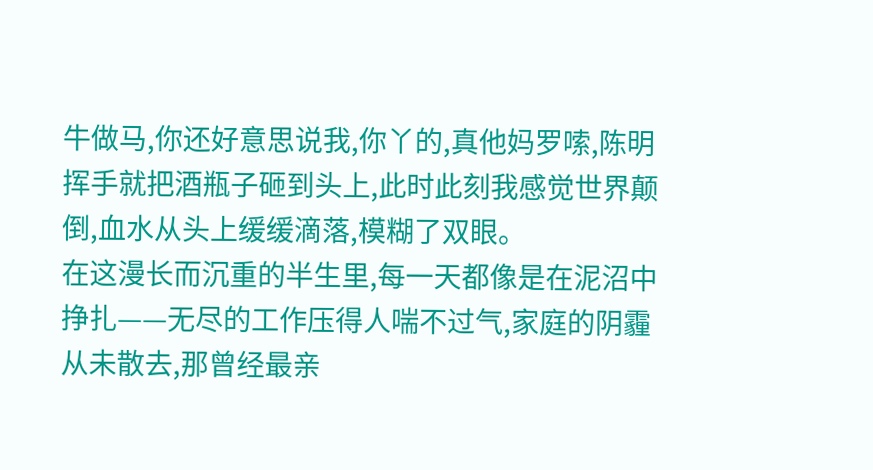牛做马,你还好意思说我,你丫的,真他妈罗嗦,陈明挥手就把酒瓶子砸到头上,此时此刻我感觉世界颠倒,血水从头上缓缓滴落,模糊了双眼。
在这漫长而沉重的半生里,每一天都像是在泥沼中挣扎——无尽的工作压得人喘不过气,家庭的阴霾从未散去,那曾经最亲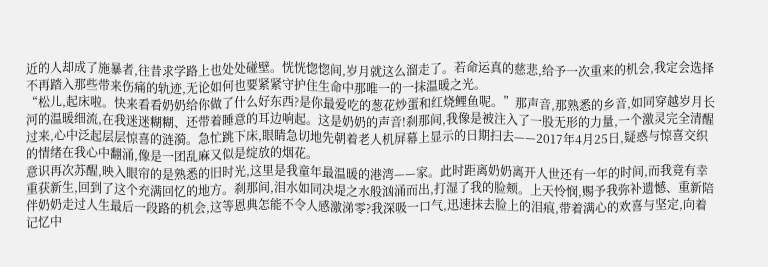近的人却成了施暴者,往昔求学路上也处处碰壁。恍恍惚惚间,岁月就这么溜走了。若命运真的慈悲,给予一次重来的机会,我定会选择不再踏入那些带来伤痛的轨迹,无论如何也要紧紧守护住生命中那唯一的一抹温暖之光。
“松儿,起床啦。快来看看奶奶给你做了什么好东西?是你最爱吃的葱花炒蛋和红烧鲤鱼呢。”那声音,那熟悉的乡音,如同穿越岁月长河的温暖细流,在我迷迷糊糊、还带着睡意的耳边响起。这是奶奶的声音!刹那间,我像是被注入了一股无形的力量,一个激灵完全清醒过来,心中泛起层层惊喜的涟漪。急忙跳下床,眼睛急切地先朝着老人机屏幕上显示的日期扫去——2017年4月25日,疑惑与惊喜交织的情绪在我心中翻涌,像是一团乱麻又似是绽放的烟花。
意识再次苏醒,映入眼帘的是熟悉的旧时光,这里是我童年最温暖的港湾——家。此时距离奶奶离开人世还有一年的时间,而我竟有幸重获新生,回到了这个充满回忆的地方。刹那间,泪水如同决堤之水般汹涌而出,打湿了我的脸颊。上天怜悯,赐予我弥补遗憾、重新陪伴奶奶走过人生最后一段路的机会,这等恩典怎能不令人感激涕零?我深吸一口气,迅速抹去脸上的泪痕,带着满心的欢喜与坚定,向着记忆中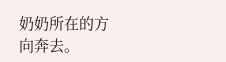奶奶所在的方向奔去。